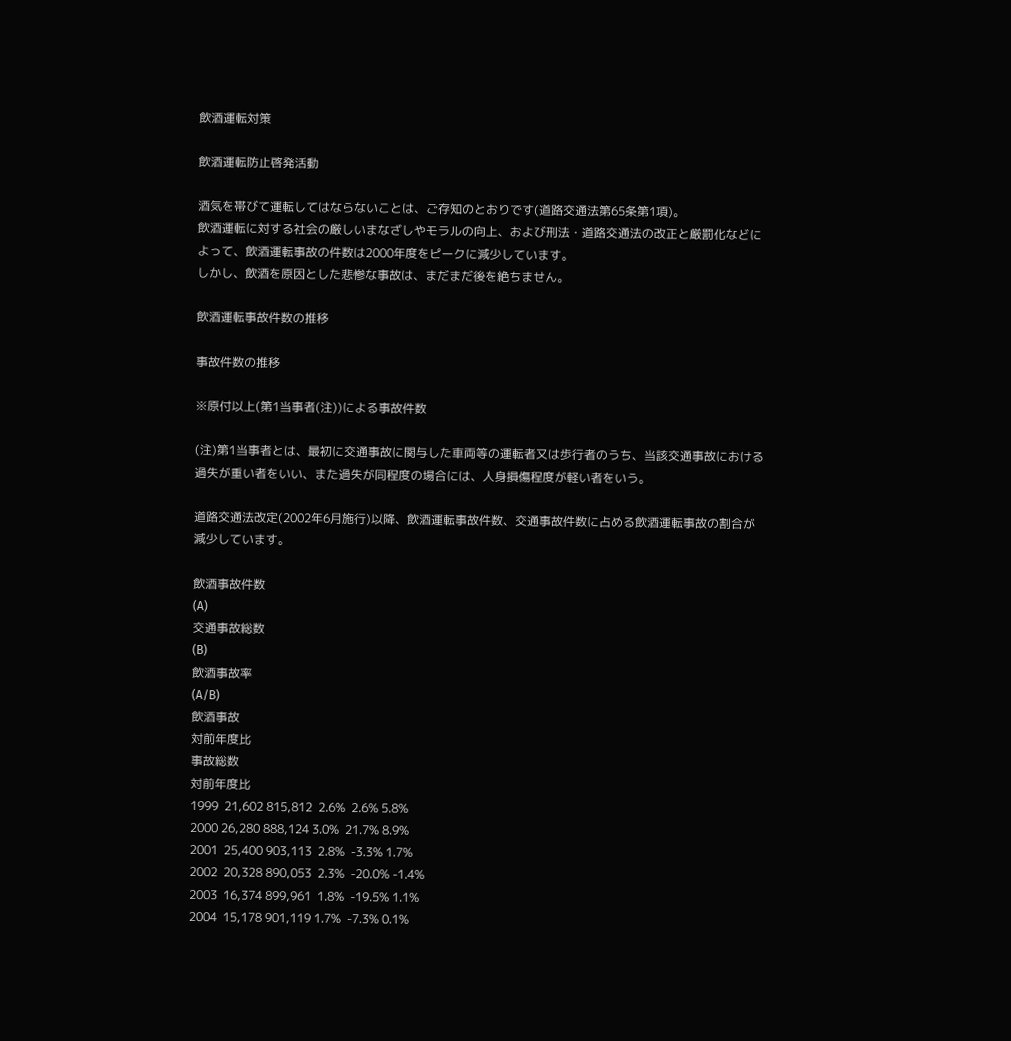飲酒運転対策

飲酒運転防止啓発活動

酒気を帯びて運転してはならないことは、ご存知のとおりです(道路交通法第65条第1項)。
飲酒運転に対する社会の厳しいまなざしやモラルの向上、および刑法・道路交通法の改正と厳罰化などによって、飲酒運転事故の件数は2000年度をピークに減少しています。
しかし、飲酒を原因とした悲惨な事故は、まだまだ後を絶ちません。

飲酒運転事故件数の推移

事故件数の推移

※原付以上(第1当事者(注))による事故件数

(注)第1当事者とは、最初に交通事故に関与した車両等の運転者又は歩行者のうち、当該交通事故における過失が重い者をいい、また過失が同程度の場合には、人身損傷程度が軽い者をいう。

道路交通法改定(2002年6月施行)以降、飲酒運転事故件数、交通事故件数に占める飲酒運転事故の割合が減少しています。

飲酒事故件数
(A)
交通事故総数
(B)
飲酒事故率
(A/B)
飲酒事故
対前年度比
事故総数
対前年度比
1999  21,602 815,812  2.6%  2.6% 5.8%
2000 26,280 888,124 3.0%  21.7% 8.9%
2001  25,400 903,113  2.8%  -3.3% 1.7%
2002  20,328 890,053  2.3%  -20.0% -1.4%
2003  16,374 899,961  1.8%  -19.5% 1.1%
2004  15,178 901,119 1.7%  -7.3% 0.1%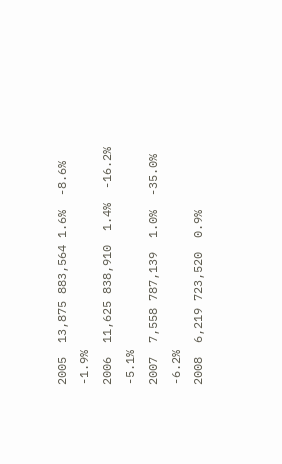2005  13,875 883,564 1.6%  -8.6% -1.9%
2006  11,625 838,910  1.4%  -16.2% -5.1%
2007  7,558 787,139  1.0%  -35.0% -6.2%
2008  6,219 723,520  0.9%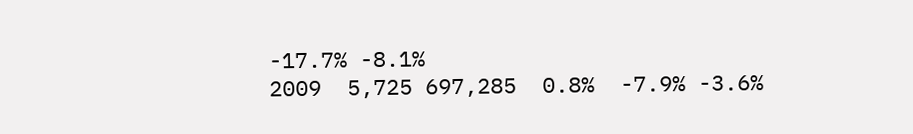-17.7% -8.1%
2009  5,725 697,285  0.8%  -7.9% -3.6%